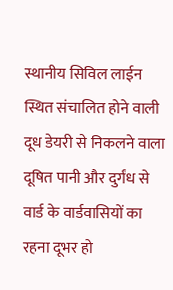स्थानीय सिविल लाईन स्थित संचालित होने वाली दूध डेयरी से निकलने वाला दूषित पानी और दुर्गंध से वार्ड के वार्डवासियों का रहना दूभर हो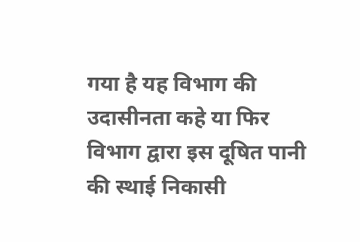गया है यह विभाग की उदासीनता कहे या फिर विभाग द्वारा इस दूषित पानी की स्थाई निकासी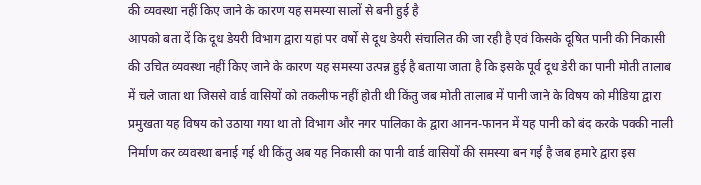की व्यवस्था नहीं किए जाने के कारण यह समस्या सालों से बनी हुई है
आपको बता दें कि दूध डेयरी विभाग द्वारा यहां पर वर्षो से दूध डेयरी संचालित की जा रही है एवं किसके दूषित पानी की निकासी की उचित व्यवस्था नहीं किए जाने के कारण यह समस्या उत्पन्न हुई है बताया जाता है कि इसके पूर्व दूध डेरी का पानी मोती तालाब में चले जाता था जिससे वार्ड वासियों को तकलीफ नहीं होती थी किंतु जब मोती तालाब में पानी जाने के विषय को मीडिया द्वारा प्रमुखता यह विषय को उठाया गया था तो विभाग और नगर पालिका के द्वारा आनन-फानन में यह पानी को बंद करके पक्की नाली निर्माण कर व्यवस्था बनाई गई थी किंतु अब यह निकासी का पानी वार्ड वासियों की समस्या बन गई है जब हमारे द्वारा इस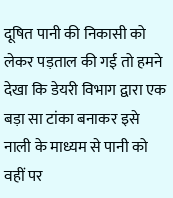दूषित पानी की निकासी को लेकर पड़ताल की गई तो हमने देखा कि डेयरी विभाग द्वारा एक बड़ा सा टांका बनाकर इसे नाली के माध्यम से पानी को वहीं पर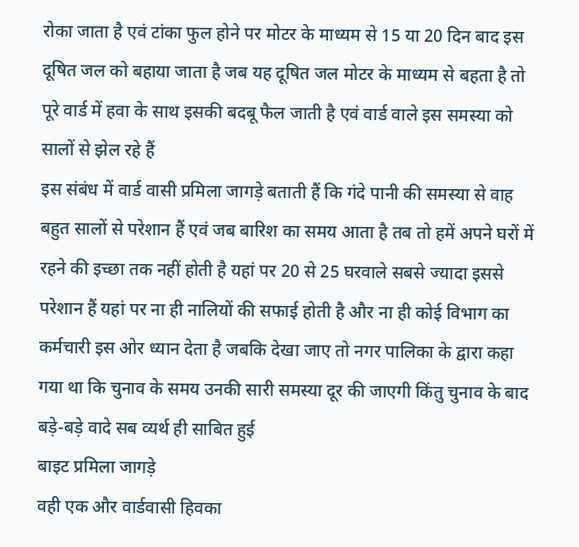रोका जाता है एवं टांका फुल होने पर मोटर के माध्यम से 15 या 20 दिन बाद इस दूषित जल को बहाया जाता है जब यह दूषित जल मोटर के माध्यम से बहता है तो पूरे वार्ड में हवा के साथ इसकी बदबू फैल जाती है एवं वार्ड वाले इस समस्या को सालों से झेल रहे हैं
इस संबंध में वार्ड वासी प्रमिला जागड़े बताती हैं कि गंदे पानी की समस्या से वाह बहुत सालों से परेशान हैं एवं जब बारिश का समय आता है तब तो हमें अपने घरों में रहने की इच्छा तक नहीं होती है यहां पर 20 से 25 घरवाले सबसे ज्यादा इससे परेशान हैं यहां पर ना ही नालियों की सफाई होती है और ना ही कोई विभाग का कर्मचारी इस ओर ध्यान देता है जबकि देखा जाए तो नगर पालिका के द्वारा कहा गया था कि चुनाव के समय उनकी सारी समस्या दूर की जाएगी किंतु चुनाव के बाद बड़े-बड़े वादे सब व्यर्थ ही साबित हुई
बाइट प्रमिला जागड़े
वही एक और वार्डवासी हिवका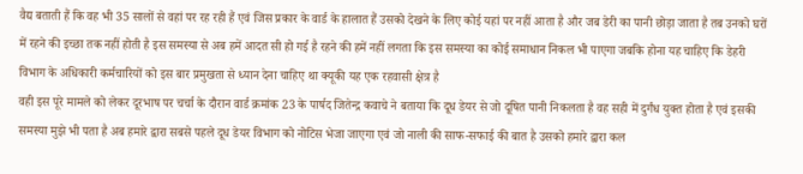वैद्य बताती हैं कि वह भी 35 सालों से वहां पर रह रही हैं एवं जिस प्रकार के वार्ड के हालात हैं उसको देखने के लिए कोई यहां पर नहीं आता है और जब डेरी का पानी छोड़ा जाता है तब उनको घरों में रहने की इच्छा तक नहीं होती है इस समस्या से अब हमें आदत सी हो गई है रहने की हमें नहीं लगता कि इस समस्या का कोई समाधान निकल भी पाएगा जबकि होना यह चाहिए कि डेहरी विभाग के अधिकारी कर्मचारियों को इस बार प्रमुखता से ध्यान देना चाहिए था क्यूकी यह एक रहवासी क्षेत्र है
वही इस पूरे मामले को लेकर दूरभाष पर चर्चा के दौरान वार्ड क्रमांक 23 के पार्षद जितेन्द्र कवाचे ने बताया कि दूध डेयर से जो दूषित पानी निकलता है वह सही में दुर्गंध युक्त होता है एवं इसकी समस्या मुझे भी पता है अब हमारे द्वारा सबसे पहले दूध डेयर विभाग को नोटिस भेजा जाएगा एवं जो नाली की साफ-सफाई की बात है उसको हमारे द्वारा कल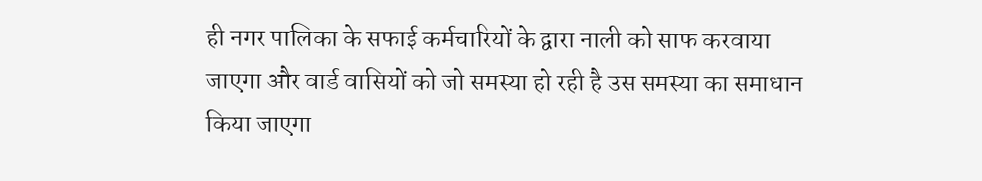ही नगर पालिका के सफाई कर्मचारियों के द्वारा नाली को साफ करवाया जाएगा और वार्ड वासियों को जो समस्या हो रही है उस समस्या का समाधान किया जाएगा